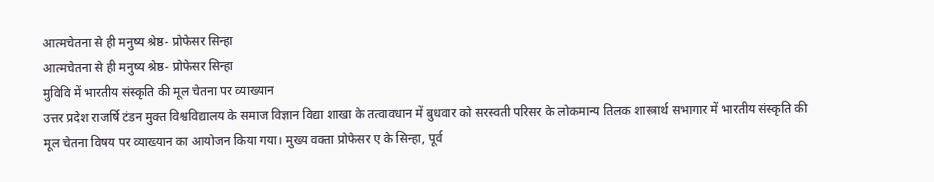आत्मचेतना से ही मनुष्य श्रेष्ठ- प्रोफेसर सिन्हा
आत्मचेतना से ही मनुष्य श्रेष्ठ- प्रोफेसर सिन्हा
मुविवि में भारतीय संस्कृति की मूल चेतना पर व्याख्यान
उत्तर प्रदेश राजर्षि टंडन मुक्त विश्वविद्यालय के समाज विज्ञान विद्या शाखा के तत्वावधान में बुधवार को सरस्वती परिसर के लोकमान्य तिलक शास्त्रार्थ सभागार में भारतीय संस्कृति की मूल चेतना विषय पर व्याख्यान का आयोजन किया गया। मुख्य वक्ता प्रोफेसर ए के सिन्हा, पूर्व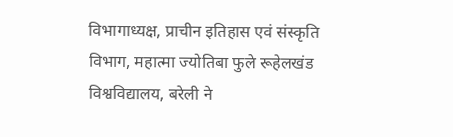विभागाध्यक्ष, प्राचीन इतिहास एवं संस्कृति विभाग, महात्मा ज्योतिबा फुले रूहेलखंड विश्वविद्यालय, बरेली ने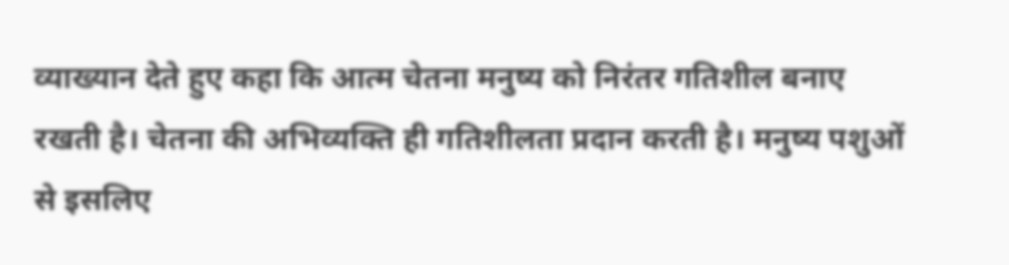व्याख्यान देते हुए कहा कि आत्म चेतना मनुष्य को निरंतर गतिशील बनाए रखती है। चेतना की अभिव्यक्ति ही गतिशीलता प्रदान करती है। मनुष्य पशुओं से इसलिए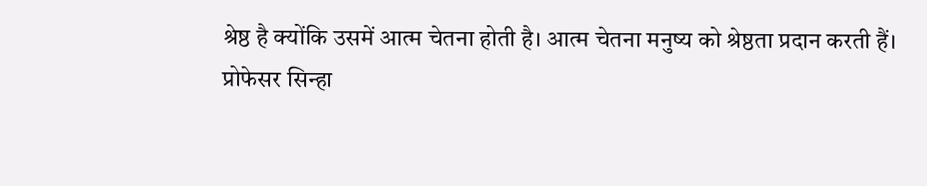श्रेष्ठ है क्योंकि उसमें आत्म चेतना होती है। आत्म चेतना मनुष्य को श्रेष्ठता प्रदान करती हैं।
प्रोफेसर सिन्हा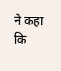ने कहा कि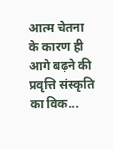आत्म चेतना के कारण ही आगे बढ़ने की प्रवृत्ति संस्कृति का विक...